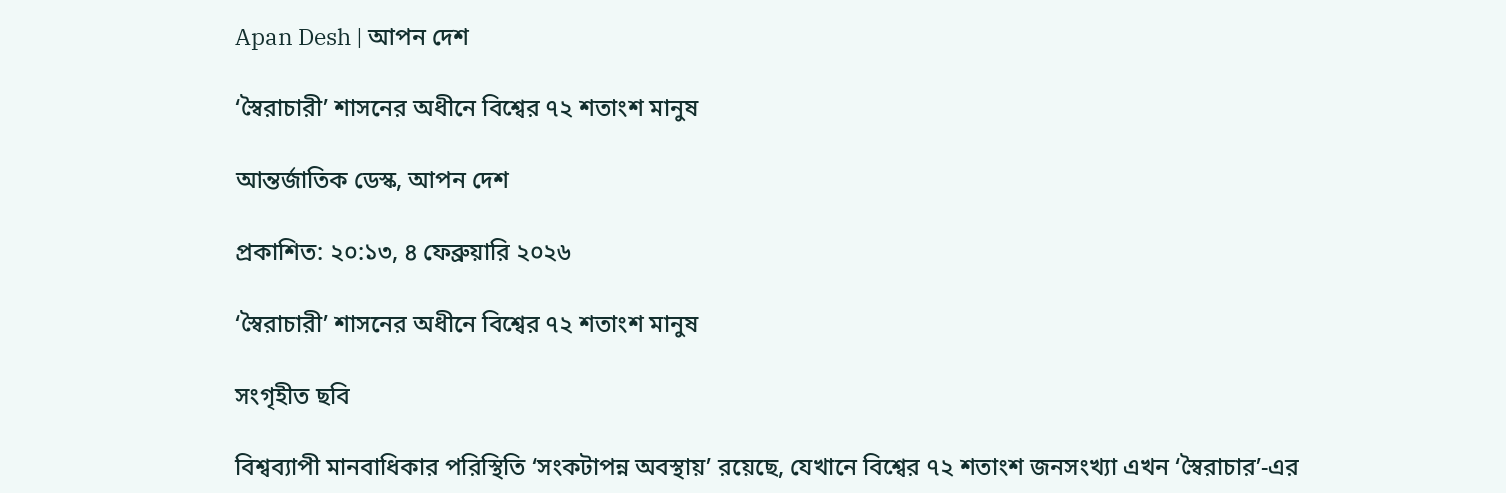Apan Desh | আপন দেশ

‘স্বৈরাচারী’ শাসনের অধীনে বিশ্বের ৭২ শতাংশ মানুষ

আন্তর্জাতিক ডেস্ক, আপন দেশ

প্রকাশিত: ২০:১৩, ৪ ফেব্রুয়ারি ২০২৬

‘স্বৈরাচারী’ শাসনের অধীনে বিশ্বের ৭২ শতাংশ মানুষ

সংগৃহীত ছবি

বিশ্বব্যাপী মানবাধিকার পরিস্থিতি ‘সংকটাপন্ন অবস্থায়’ রয়েছে, যেখানে বিশ্বের ৭২ শতাংশ জনসংখ্যা এখন ‘স্বৈরাচার’-এর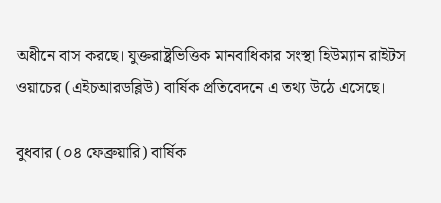অধীনে বাস করছে। যুক্তরাষ্ট্রভিত্তিক মানবাধিকার সংস্থা হিউম্যান রাইটস ওয়াচের (এইচআরডব্লিউ) বার্ষিক প্রতিবেদনে এ তথ্য উঠে এসেছে।

বুধবার (০৪ ফেব্রুয়ারি) বার্ষিক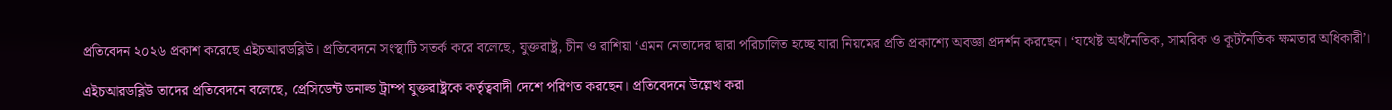প্রতিবেদন ২০২৬ প্রকাশ করেছে এইচআরডব্লিউ। প্রতিবেদনে সংস্থাটি সতর্ক করে বলেছে, যুক্তরাষ্ট্র, চীন ও রাশিয়া ‘এমন নেতাদের দ্বারা পরিচালিত হচ্ছে যারা নিয়মের প্রতি প্রকাশ্যে অবজ্ঞা প্রদর্শন করছেন। ‘যথেষ্ট অর্থনৈতিক, সামরিক ও কূটনৈতিক ক্ষমতার অধিকারী’।

এইচআরডব্লিউ তাদের প্রতিবেদনে বলেছে, প্রেসিডেন্ট ডনাল্ড ট্রাম্প যুক্তরাষ্ট্রকে কর্তৃত্ববাদী দেশে পরিণত করছেন। প্রতিবেদনে উল্লেখ করা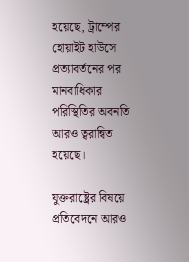হয়েছে, ট্রাম্পের হোয়াইট হাউসে প্রত্যাবর্তনের পর মানবাধিকার পরিস্থিতির অবনতি আরও ত্বরান্বিত হয়েছে।

যুক্তরাষ্ট্রের বিষয়ে প্রতিবেদনে আরও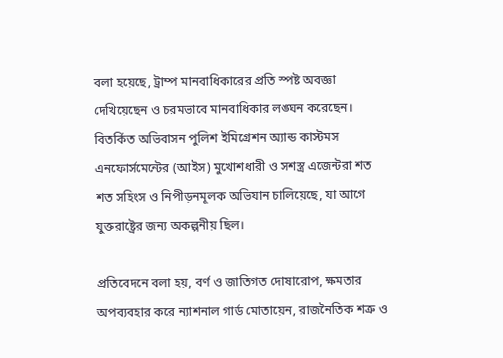বলা হয়েছে, ট্রাম্প মানবাধিকারের প্রতি স্পষ্ট অবজ্ঞা দেখিয়েছেন ও চরমভাবে মানবাধিকার লঙ্ঘন করেছেন। বিতর্কিত অভিবাসন পুলিশ ইমিগ্রেশন অ্যান্ড কাস্টমস এনফোর্সমেন্টের (আইস) মুখোশধারী ও সশস্ত্র এজেন্টরা শত শত সহিংস ও নিপীড়নমূলক অভিযান চালিয়েছে, যা আগে যুক্তরাষ্ট্রের জন্য অকল্পনীয় ছিল।

প্রতিবেদনে বলা হয়, বর্ণ ও জাতিগত দোষারোপ, ক্ষমতার অপব্যবহার করে ন্যাশনাল গার্ড মোতায়েন, রাজনৈতিক শত্রু ও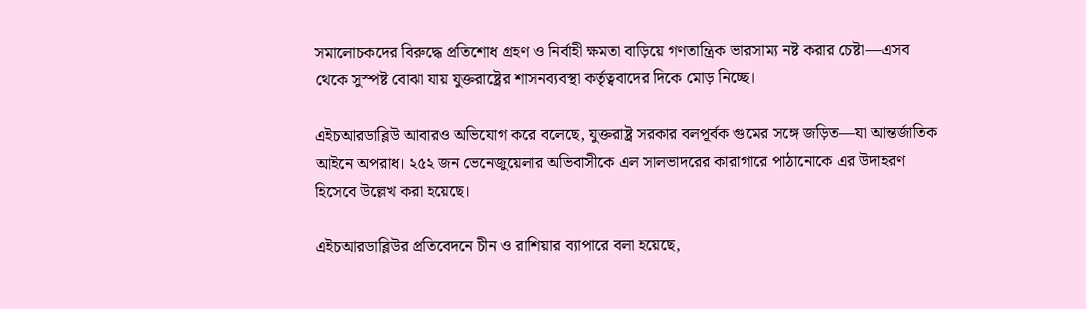সমালোচকদের বিরুদ্ধে প্রতিশোধ গ্রহণ ও নির্বাহী ক্ষমতা বাড়িয়ে গণতান্ত্রিক ভারসাম্য নষ্ট করার চেষ্টা—এসব থেকে সুস্পষ্ট বোঝা যায় যুক্তরাষ্ট্রের শাসনব্যবস্থা কর্তৃত্ববাদের দিকে মোড় নিচ্ছে।

এইচআরডাব্লিউ আবারও অভিযোগ করে বলেছে, যুক্তরাষ্ট্র সরকার বলপূর্বক গুমের সঙ্গে জড়িত—যা আন্তর্জাতিক আইনে অপরাধ। ২৫২ জন ভেনেজুয়েলার অভিবাসীকে এল সালভাদরের কারাগারে পাঠানোকে এর উদাহরণ হিসেবে উল্লেখ করা হয়েছে।

এইচআরডাব্লিউর প্রতিবেদনে চীন ও রাশিয়ার ব্যাপারে বলা হয়েছে,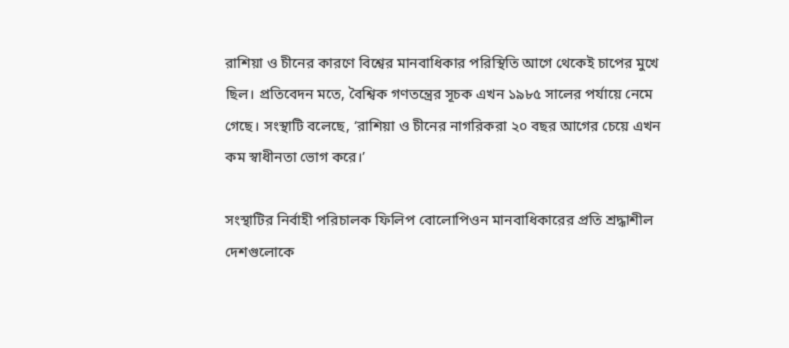রাশিয়া ও চীনের কারণে বিশ্বের মানবাধিকার পরিস্থিতি আগে থেকেই চাপের মুখে ছিল। প্রতিবেদন মতে, বৈশ্বিক গণতন্ত্রের সূচক এখন ১৯৮৫ সালের পর্যায়ে নেমে গেছে। সংস্থাটি বলেছে, ‘রাশিয়া ও চীনের নাগরিকরা ২০ বছর আগের চেয়ে এখন কম স্বাধীনতা ভোগ করে।’

সংস্থাটির নির্বাহী পরিচালক ফিলিপ বোলোপিওন মানবাধিকারের প্রতি শ্রদ্ধাশীল দেশগুলোকে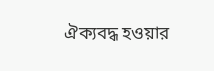ঐক্যবদ্ধ হওয়ার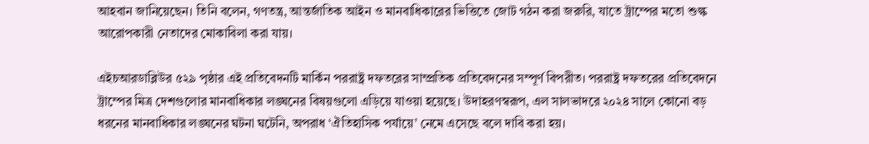আহবান জানিয়েছেন। তিনি বলেন, গণতন্ত্র, আন্তর্জাতিক আইন ও মানবাধিকারের ভিত্তিতে জোট গঠন করা জরুরি, যাতে ট্রাম্পের মতো শুল্ক আরোপকারী নেতাদের মোকাবিলা করা যায়।

এইচআরডাব্লিউর ৫২৯ পৃষ্ঠার এই প্রতিবেদনটি মার্কিন পররাষ্ট্র দফতরের সাম্প্রতিক প্রতিবেদনের সম্পূর্ণ বিপরীত। পররাষ্ট্র দফতরের প্রতিবেদনে ট্রাম্পের মিত্র দেশগুলোর মানবাধিকার লঙ্ঘনের বিষয়গুলো এড়িয়ে যাওয়া হয়েছে। উদাহরণস্বরূপ, এল সালভাদরে ২০২৪ সালে কোনো বড় ধরনের মানবাধিকার লঙ্ঘনের ঘটনা ঘটেনি, অপরাধ ‘ঐতিহাসিক পর্যায়ে’ নেমে এসেছে বলে দাবি করা হয়।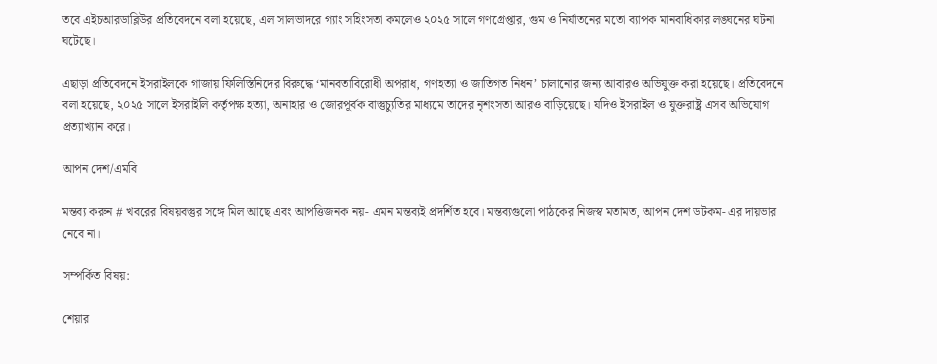তবে এইচআরডাব্লিউর প্রতিবেদনে বলা হয়েছে, এল সালভাদরে গ্যাং সহিংসতা কমলেও ২০২৫ সালে গণগ্রেপ্তার, গুম ও নির্যাতনের মতো ব্যাপক মানবাধিকার লঙ্ঘনের ঘটনা ঘটেছে।

এছাড়া প্রতিবেদনে ইসরাইলকে গাজায় ফিলিস্তিনিদের বিরুদ্ধে ‘মানবতাবিরোধী অপরাধ, গণহত্যা ও জাতিগত নিধন’ চালানোর জন্য আবারও অভিযুক্ত করা হয়েছে। প্রতিবেদনে বলা হয়েছে, ২০২৫ সালে ইসরাইলি কর্তৃপক্ষ হত্যা, অনাহার ও জোরপূর্বক বাস্তুচ্যুতির মাধ্যমে তাদের নৃশংসতা আরও বাড়িয়েছে। যদিও ইসরাইল ও যুক্তরাষ্ট্র এসব অভিযোগ প্রত্যাখ্যান করে।

আপন দেশ/এমবি

মন্তব্য করুন # খবরের বিষয়বস্তুর সঙ্গে মিল আছে এবং আপত্তিজনক নয়- এমন মন্তব্যই প্রদর্শিত হবে। মন্তব্যগুলো পাঠকের নিজস্ব মতামত, আপন দেশ ডটকম- এর দায়ভার নেবে না।

সম্পর্কিত বিষয়:

শেয়ার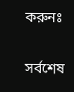করুনঃ

সর্বশেষ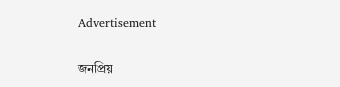Advertisement

জনপ্রিয়